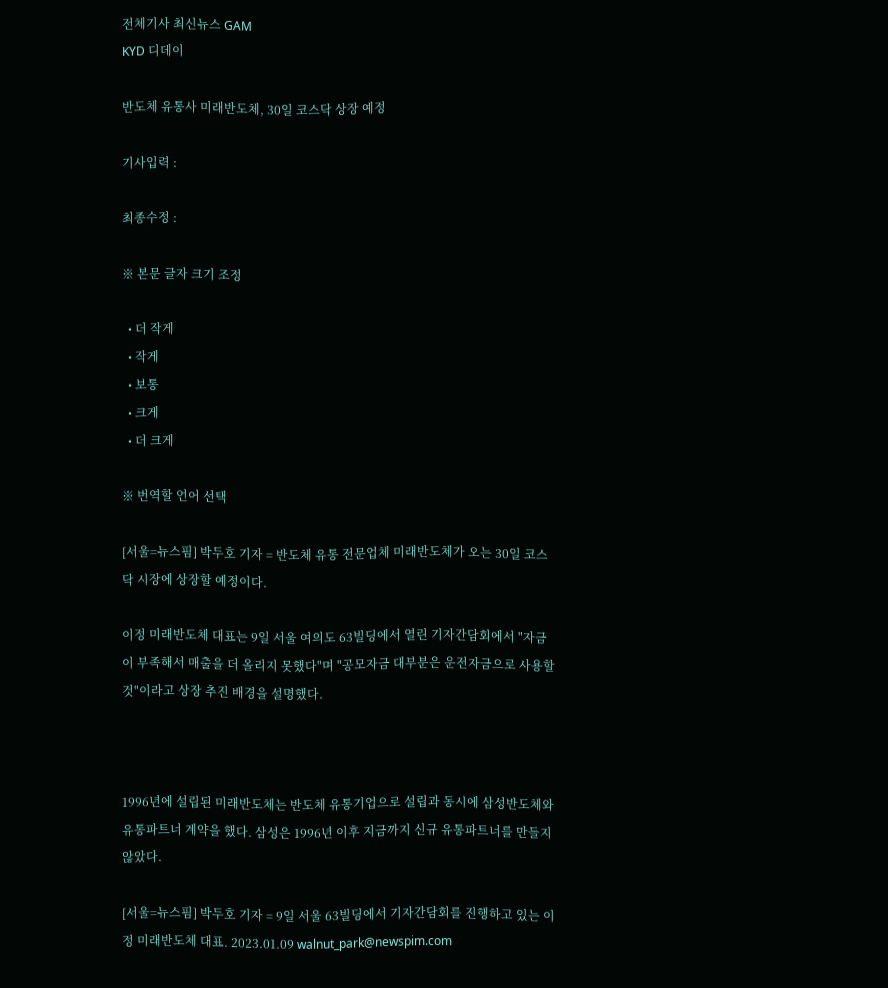전체기사 최신뉴스 GAM
KYD 디데이

반도체 유통사 미래반도체, 30일 코스닥 상장 예정

기사입력 :

최종수정 :

※ 본문 글자 크기 조정

  • 더 작게
  • 작게
  • 보통
  • 크게
  • 더 크게

※ 번역할 언어 선택

[서울=뉴스핌] 박두호 기자 = 반도체 유통 전문업체 미래반도체가 오는 30일 코스닥 시장에 상장할 예정이다.

이정 미래반도체 대표는 9일 서울 여의도 63빌딩에서 열린 기자간담회에서 "자금이 부족해서 매출을 더 올리지 못했다"며 "공모자금 대부분은 운전자금으로 사용할 것"이라고 상장 추진 배경을 설명했다.



1996년에 설립된 미래반도체는 반도체 유통기업으로 설립과 동시에 삼성반도체와 유통파트너 계약을 했다. 삼성은 1996년 이후 지금까지 신규 유통파트너를 만들지 않았다.

[서울=뉴스핌] 박두호 기자 = 9일 서울 63빌딩에서 기자간담회를 진행하고 있는 이정 미래반도체 대표. 2023.01.09 walnut_park@newspim.com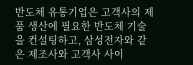반도체 유통기업은 고객사의 제품 생산에 필요한 반도체 기술을 컨설팅하고, 삼성전자와 같은 제조사와 고객사 사이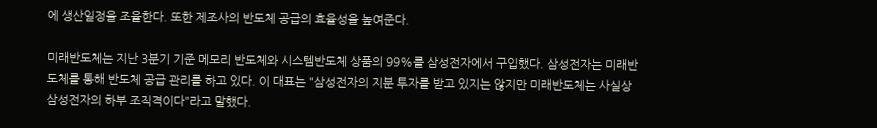에 생산일정을 조율한다. 또한 제조사의 반도체 공급의 효율성을 높여준다.

미래반도체는 지난 3분기 기준 메모리 반도체와 시스템반도체 상품의 99%를 삼성전자에서 구입했다. 삼성전자는 미래반도체를 통해 반도체 공급 관리를 하고 있다. 이 대표는 "삼성전자의 지분 투자를 받고 있지는 않지만 미래반도체는 사실상 삼성전자의 하부 조직격이다"라고 말했다.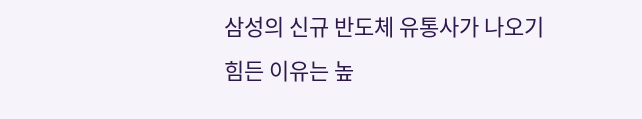삼성의 신규 반도체 유통사가 나오기 힘든 이유는 높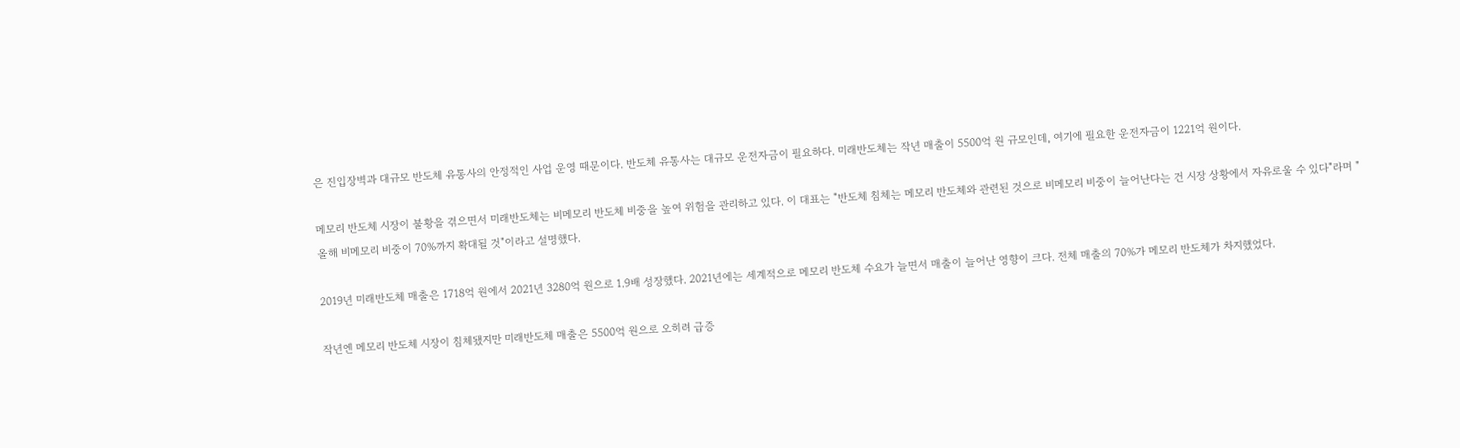은 진입장벽과 대규모 반도체 유통사의 안정적인 사업 운영 때문이다. 반도체 유통사는 대규모 운전자금이 필요하다. 미래반도체는 작년 매출이 5500억 원 규모인데, 여기에 필요한 운전자금이 1221억 원이다.

메모리 반도체 시장이 불황을 겪으면서 미래반도체는 비메모리 반도체 비중을 높여 위험을 관리하고 있다. 이 대표는 "반도체 침체는 메모리 반도체와 관련된 것으로 비메모리 비중이 늘어난다는 건 시장 상황에서 자유로울 수 있다"라며 "올해 비메모리 비중이 70%까지 확대될 것"이라고 설명했다.

2019년 미래반도체 매출은 1718억 원에서 2021년 3280억 원으로 1.9배 성장했다. 2021년에는 세계적으로 메모리 반도체 수요가 늘면서 매출이 늘어난 영향이 크다. 전체 매출의 70%가 메모리 반도체가 차지했었다.

작년엔 메모리 반도체 시장이 침체됐지만 미래반도체 매출은 5500억 원으로 오히려 급증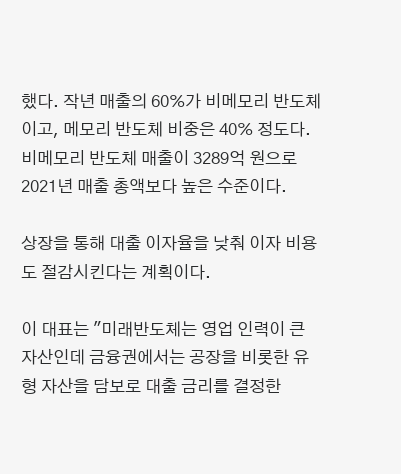했다. 작년 매출의 60%가 비메모리 반도체이고, 메모리 반도체 비중은 40% 정도다. 비메모리 반도체 매출이 3289억 원으로 2021년 매출 총액보다 높은 수준이다.

상장을 통해 대출 이자율을 낮춰 이자 비용도 절감시킨다는 계획이다.

이 대표는 "미래반도체는 영업 인력이 큰 자산인데 금융권에서는 공장을 비롯한 유형 자산을 담보로 대출 금리를 결정한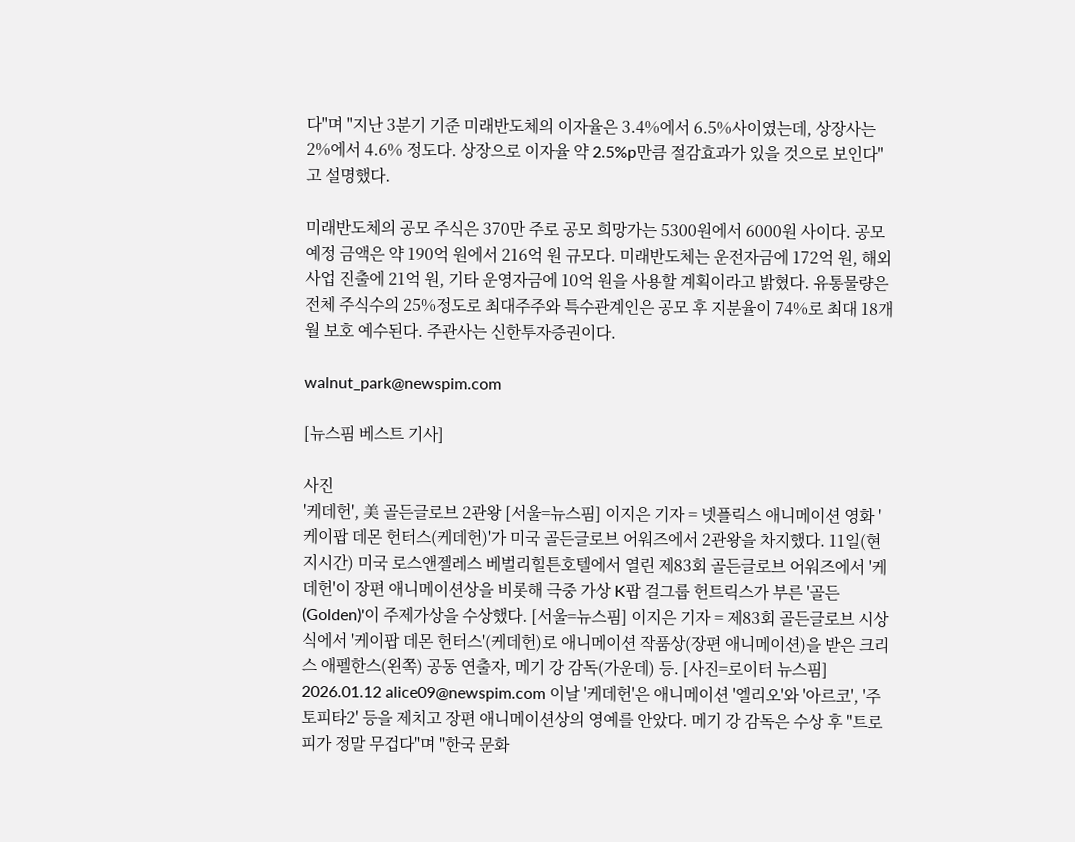다"며 "지난 3분기 기준 미래반도체의 이자율은 3.4%에서 6.5%사이였는데, 상장사는 2%에서 4.6% 정도다. 상장으로 이자율 약 2.5%p만큼 절감효과가 있을 것으로 보인다"고 설명했다.

미래반도체의 공모 주식은 370만 주로 공모 희망가는 5300원에서 6000원 사이다. 공모 예정 금액은 약 190억 원에서 216억 원 규모다. 미래반도체는 운전자금에 172억 원, 해외사업 진출에 21억 원, 기타 운영자금에 10억 원을 사용할 계획이라고 밝혔다. 유통물량은 전체 주식수의 25%정도로 최대주주와 특수관계인은 공모 후 지분율이 74%로 최대 18개월 보호 예수된다. 주관사는 신한투자증권이다.

walnut_park@newspim.com

[뉴스핌 베스트 기사]

사진
'케데헌', 美 골든글로브 2관왕 [서울=뉴스핌] 이지은 기자 = 넷플릭스 애니메이션 영화 '케이팝 데몬 헌터스(케데헌)'가 미국 골든글로브 어워즈에서 2관왕을 차지했다. 11일(현지시간) 미국 로스앤젤레스 베벌리힐튼호텔에서 열린 제83회 골든글로브 어워즈에서 '케데헌'이 장편 애니메이션상을 비롯해 극중 가상 K팝 걸그룹 헌트릭스가 부른 '골든(Golden)'이 주제가상을 수상했다. [서울=뉴스핌] 이지은 기자 = 제83회 골든글로브 시상식에서 '케이팝 데몬 헌터스'(케데헌)로 애니메이션 작품상(장편 애니메이션)을 받은 크리스 애펠한스(왼쪽) 공동 연출자, 메기 강 감독(가운데) 등. [사진=로이터 뉴스핌] 2026.01.12 alice09@newspim.com 이날 '케데헌'은 애니메이션 '엘리오'와 '아르코', '주토피타2' 등을 제치고 장편 애니메이션상의 영예를 안았다. 메기 강 감독은 수상 후 "트로피가 정말 무겁다"며 "한국 문화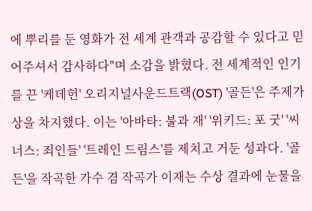에 뿌리를 둔 영화가 전 세계 관객과 공감할 수 있다고 믿어주셔서 감사하다"며 소감을 밝혔다. 전 세계적인 인기를 끈 '케데헌' 오리지널사운드트랙(OST) '골든'은 주제가상을 차지했다. 이는 '아바타: 불과 재' '위키드: 포 굿' '씨너스: 죄인들' '트레인 드림스'를 제치고 거둔 성과다. '골든'을 작곡한 가수 겸 작곡가 이재는 수상 결과에 눈물을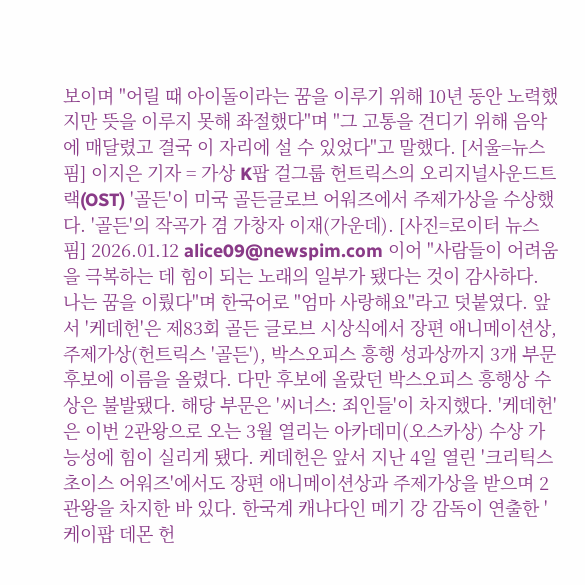보이며 "어릴 때 아이돌이라는 꿈을 이루기 위해 10년 동안 노력했지만 뜻을 이루지 못해 좌절했다"며 "그 고통을 견디기 위해 음악에 매달렸고 결국 이 자리에 설 수 있었다"고 말했다. [서울=뉴스핌] 이지은 기자 = 가상 K팝 걸그룹 헌트릭스의 오리지널사운드트랙(OST) '골든'이 미국 골든글로브 어워즈에서 주제가상을 수상했다. '골든'의 작곡가 겸 가창자 이재(가운데). [사진=로이터 뉴스핌] 2026.01.12 alice09@newspim.com 이어 "사람들이 어려움을 극복하는 데 힘이 되는 노래의 일부가 됐다는 것이 감사하다. 나는 꿈을 이뤘다"며 한국어로 "엄마 사랑해요"라고 덧붙였다. 앞서 '케데헌'은 제83회 골든 글로브 시상식에서 장편 애니메이션상, 주제가상(헌트릭스 '골든'), 박스오피스 흥행 성과상까지 3개 부문 후보에 이름을 올렸다. 다만 후보에 올랐던 박스오피스 흥행상 수상은 불발됐다. 해당 부문은 '씨너스: 죄인들'이 차지했다. '케데헌'은 이번 2관왕으로 오는 3월 열리는 아카데미(오스카상) 수상 가능성에 힘이 실리게 됐다. 케데헌은 앞서 지난 4일 열린 '크리틱스 초이스 어워즈'에서도 장편 애니메이션상과 주제가상을 받으며 2관왕을 차지한 바 있다. 한국계 캐나다인 메기 강 감독이 연출한 '케이팝 데몬 헌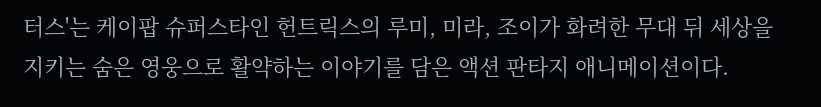터스'는 케이팝 슈퍼스타인 헌트릭스의 루미, 미라, 조이가 화려한 무대 뒤 세상을 지키는 숨은 영웅으로 활약하는 이야기를 담은 액션 판타지 애니메이션이다.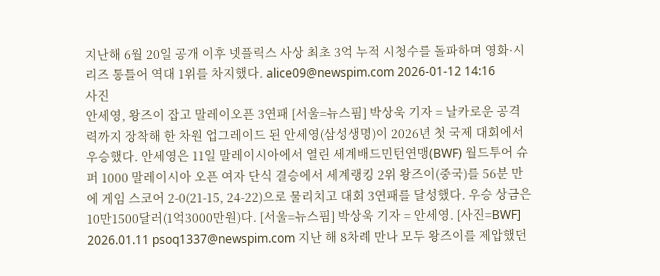지난해 6월 20일 공개 이후 넷플릭스 사상 최초 3억 누적 시청수를 돌파하며 영화·시리즈 통틀어 역대 1위를 차지했다. alice09@newspim.com 2026-01-12 14:16
사진
안세영, 왕즈이 잡고 말레이오픈 3연패 [서울=뉴스핌] 박상욱 기자 = 날카로운 공격력까지 장착해 한 차원 업그레이드 된 안세영(삼성생명)이 2026년 첫 국제 대회에서 우승했다. 안세영은 11일 말레이시아에서 열린 세계배드민턴연맹(BWF) 월드투어 슈퍼 1000 말레이시아 오픈 여자 단식 결승에서 세계랭킹 2위 왕즈이(중국)를 56분 만에 게임 스코어 2-0(21-15, 24-22)으로 물리치고 대회 3연패를 달성했다. 우승 상금은 10만1500달러(1억3000만원)다. [서울=뉴스핌] 박상욱 기자 = 안세영. [사진=BWF] 2026.01.11 psoq1337@newspim.com 지난 해 8차례 만나 모두 왕즈이를 제압했던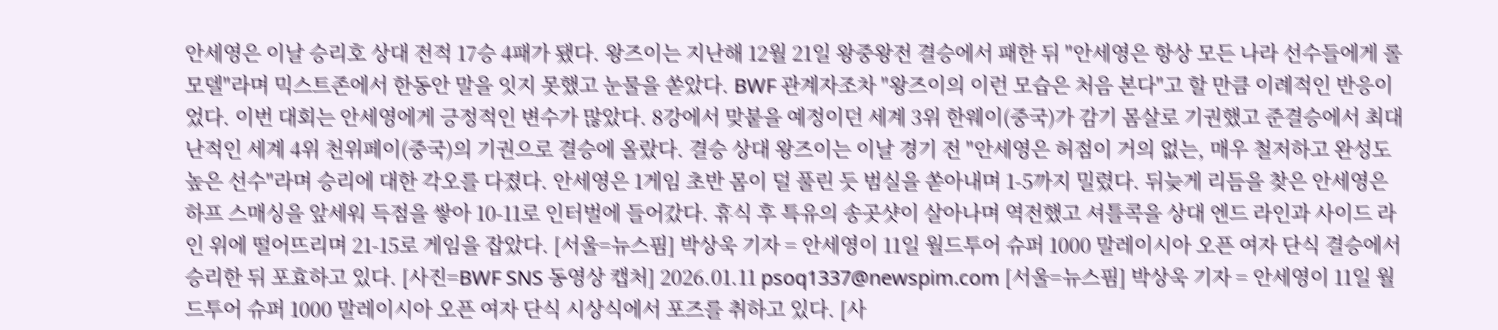안세영은 이날 승리호 상대 전적 17승 4패가 됐다. 왕즈이는 지난해 12월 21일 왕중왕전 결승에서 패한 뒤 "안세영은 항상 모든 나라 선수들에게 롤모델"라며 믹스트존에서 한동안 말을 잇지 못했고 눈물을 쏟았다. BWF 관계자조차 "왕즈이의 이런 모습은 처음 본다"고 할 만큼 이례적인 반응이었다. 이번 대회는 안세영에게 긍정적인 변수가 많았다. 8강에서 맞붙을 예정이던 세계 3위 한웨이(중국)가 감기 몸살로 기권했고 준결승에서 최대 난적인 세계 4위 천위페이(중국)의 기권으로 결승에 올랐다. 결승 상대 왕즈이는 이날 경기 전 "안세영은 허점이 거의 없는, 매우 철저하고 완성도 높은 선수"라며 승리에 대한 각오를 다졌다. 안세영은 1게임 초반 몸이 덜 풀린 듯 범실을 쏟아내며 1-5까지 밀렸다. 뒤늦게 리듬을 찾은 안세영은 하프 스매싱을 앞세워 득점을 쌓아 10-11로 인터벌에 들어갔다. 휴식 후 특유의 송곳샷이 살아나며 역전했고 셔틀콕을 상대 엔드 라인과 사이드 라인 위에 떨어뜨리며 21-15로 게임을 잡았다. [서울=뉴스핌] 박상욱 기자 = 안세영이 11일 월드투어 슈퍼 1000 말레이시아 오픈 여자 단식 결승에서 승리한 뒤 포효하고 있다. [사진=BWF SNS 동영상 캡처] 2026.01.11 psoq1337@newspim.com [서울=뉴스핌] 박상욱 기자 = 안세영이 11일 월드투어 슈퍼 1000 말레이시아 오픈 여자 단식 시상식에서 포즈를 취하고 있다. [사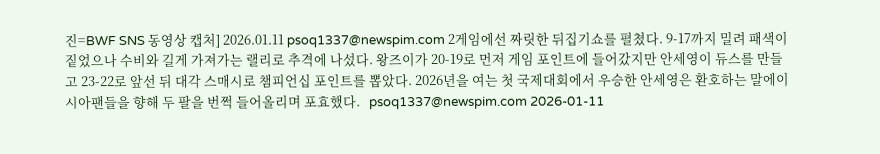진=BWF SNS 동영상 캡처] 2026.01.11 psoq1337@newspim.com 2게임에선 짜릿한 뒤집기쇼를 펼쳤다. 9-17까지 밀려 패색이 짙었으나 수비와 길게 가져가는 랠리로 추격에 나섰다. 왕즈이가 20-19로 먼저 게임 포인트에 들어갔지만 안세영이 듀스를 만들고 23-22로 앞선 뒤 대각 스매시로 챔피언십 포인트를 뽑았다. 2026년을 여는 첫 국제대회에서 우승한 안세영은 환호하는 말에이시아팬들을 향해 두 팔을 번쩍 들어올리며 포효했다.   psoq1337@newspim.com 2026-01-11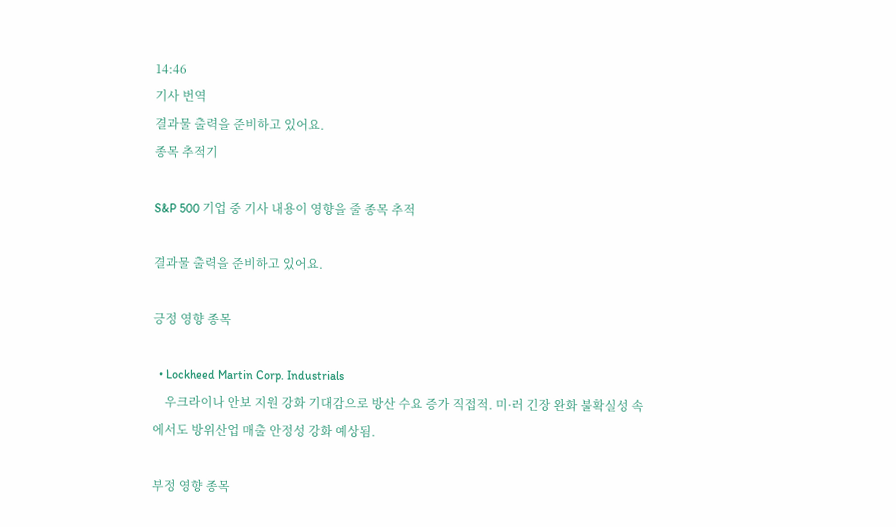14:46
기사 번역
결과물 출력을 준비하고 있어요.
종목 추적기

S&P 500 기업 중 기사 내용이 영향을 줄 종목 추적

결과물 출력을 준비하고 있어요.

긍정 영향 종목

  • Lockheed Martin Corp. Industrials
    우크라이나 안보 지원 강화 기대감으로 방산 수요 증가 직접적. 미·러 긴장 완화 불확실성 속에서도 방위산업 매출 안정성 강화 예상됨.

부정 영향 종목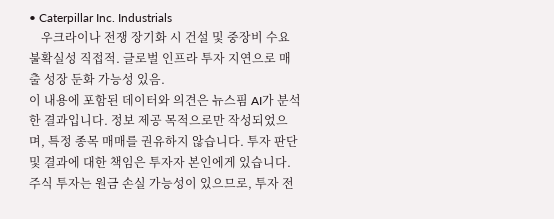• Caterpillar Inc. Industrials
    우크라이나 전쟁 장기화 시 건설 및 중장비 수요 불확실성 직접적. 글로벌 인프라 투자 지연으로 매출 성장 둔화 가능성 있음.
이 내용에 포함된 데이터와 의견은 뉴스핌 AI가 분석한 결과입니다. 정보 제공 목적으로만 작성되었으며, 특정 종목 매매를 권유하지 않습니다. 투자 판단 및 결과에 대한 책임은 투자자 본인에게 있습니다. 주식 투자는 원금 손실 가능성이 있으므로, 투자 전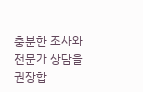충분한 조사와 전문가 상담을 권장합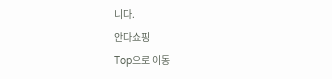니다.
안다쇼핑
Top으로 이동